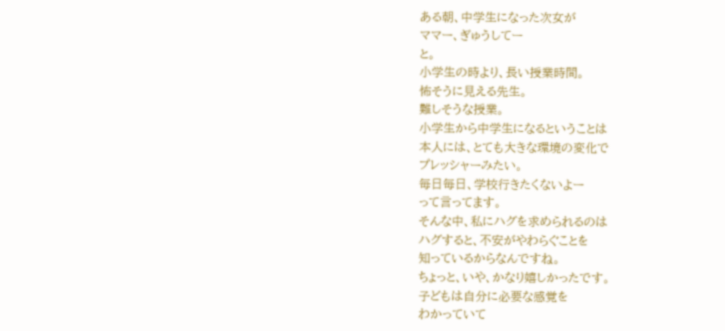ある朝、中学生になった次女が
ママー、ぎゅうしてー
と。
小学生の時より、長い授業時間。
怖そうに見える先生。
難しそうな授業。
小学生から中学生になるということは
本人には、とても大きな環境の変化で
プレッシャーみたい。
毎日毎日、学校行きたくないよー
って言ってます。
そんな中、私にハグを求められるのは
ハグすると、不安がやわらぐことを
知っているからなんですね。
ちょっと、いや、かなり嬉しかったです。
子どもは自分に必要な感覚を
わかっていて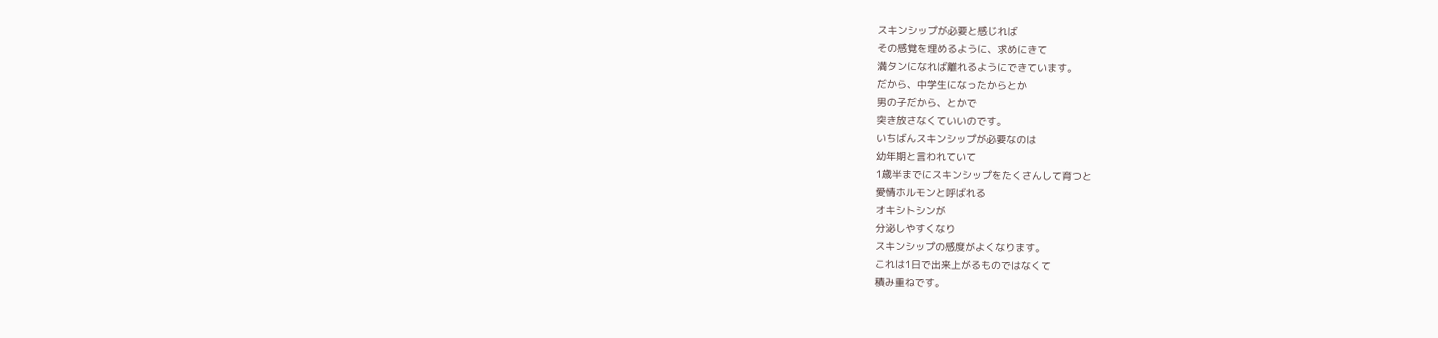スキンシップが必要と感じれば
その感覚を埋めるように、求めにきて
満タンになれば離れるようにできています。
だから、中学生になったからとか
男の子だから、とかで
突き放さなくていいのです。
いちばんスキンシップが必要なのは
幼年期と言われていて
1歳半までにスキンシップをたくさんして育つと
愛情ホルモンと呼ばれる
オキシトシンが
分泌しやすくなり
スキンシップの感度がよくなります。
これは1日で出来上がるものではなくて
積み重ねです。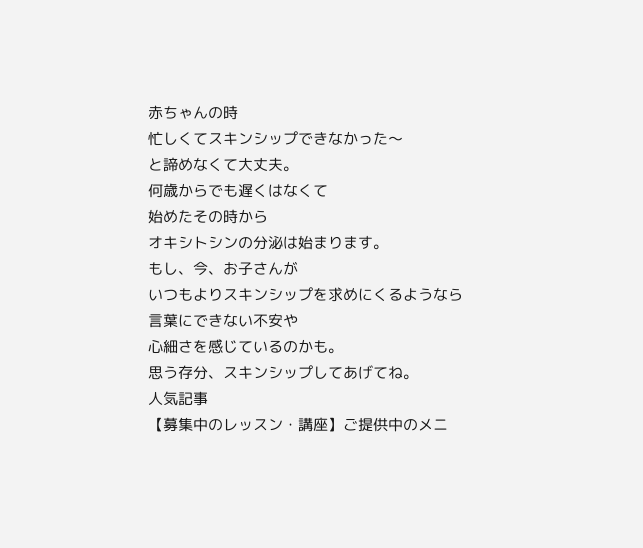赤ちゃんの時
忙しくてスキンシップできなかった〜
と諦めなくて大丈夫。
何歳からでも遅くはなくて
始めたその時から
オキシトシンの分泌は始まります。
もし、今、お子さんが
いつもよりスキンシップを求めにくるようなら
言葉にできない不安や
心細さを感じているのかも。
思う存分、スキンシップしてあげてね。
人気記事
【募集中のレッスン・講座】ご提供中のメニ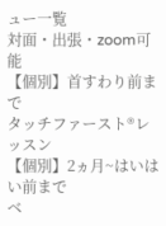ュー一覧
対面・出張・zoom可能
【個別】首すわり前まで
タッチファースト®レッスン
【個別】2ヵ月~はいはい前まで
ベ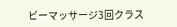ビーマッサージ3回クラス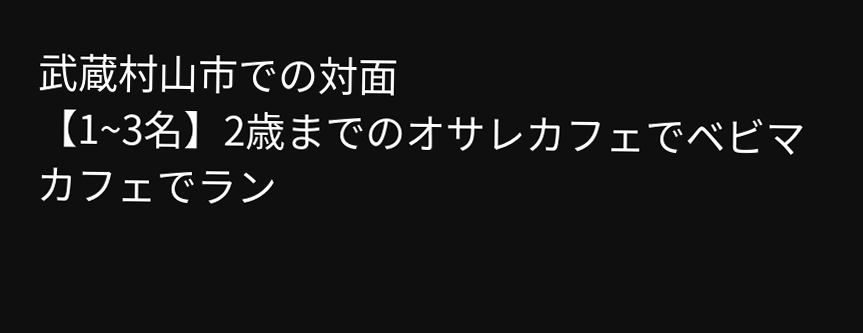武蔵村山市での対面
【1~3名】2歳までのオサレカフェでベビマ
カフェでラン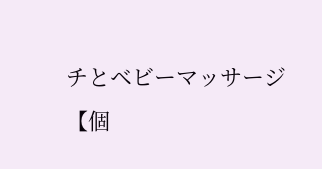チとベビーマッサージ
【個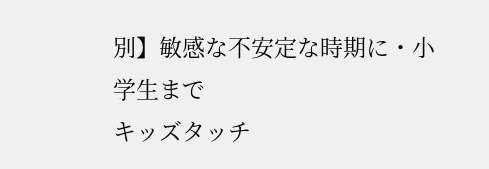別】敏感な不安定な時期に・小学生まで
キッズタッチ